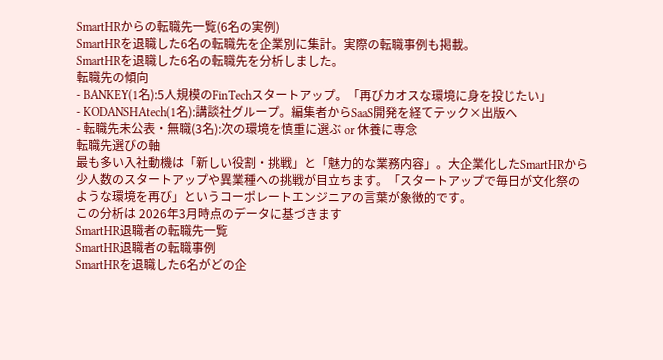SmartHRからの転職先一覧(6名の実例)
SmartHRを退職した6名の転職先を企業別に集計。実際の転職事例も掲載。
SmartHRを退職した6名の転職先を分析しました。
転職先の傾向
- BANKEY(1名):5人規模のFinTechスタートアップ。「再びカオスな環境に身を投じたい」
- KODANSHAtech(1名):講談社グループ。編集者からSaaS開発を経てテック×出版へ
- 転職先未公表・無職(3名):次の環境を慎重に選ぶ or 休養に専念
転職先選びの軸
最も多い入社動機は「新しい役割・挑戦」と「魅力的な業務内容」。大企業化したSmartHRから少人数のスタートアップや異業種への挑戦が目立ちます。「スタートアップで毎日が文化祭のような環境を再び」というコーポレートエンジニアの言葉が象徴的です。
この分析は 2026年3月時点のデータに基づきます
SmartHR退職者の転職先一覧
SmartHR退職者の転職事例
SmartHRを退職した6名がどの企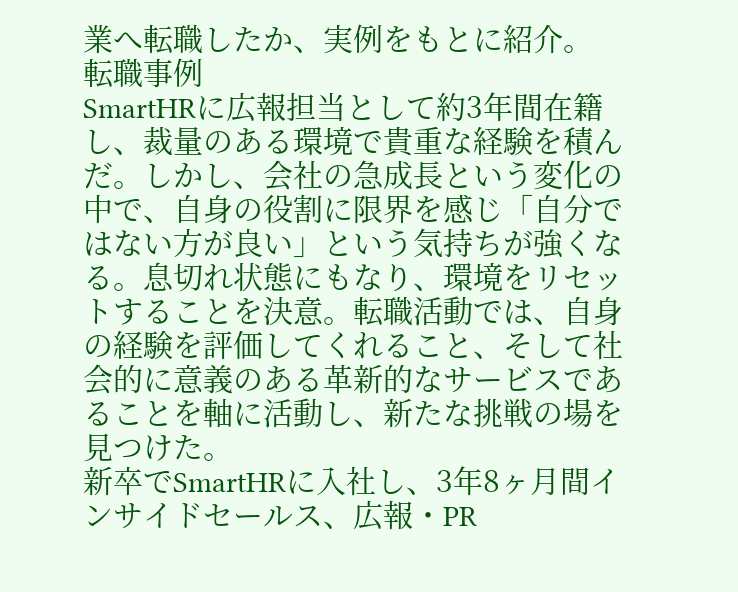業へ転職したか、実例をもとに紹介。
転職事例
SmartHRに広報担当として約3年間在籍し、裁量のある環境で貴重な経験を積んだ。しかし、会社の急成長という変化の中で、自身の役割に限界を感じ「自分ではない方が良い」という気持ちが強くなる。息切れ状態にもなり、環境をリセットすることを決意。転職活動では、自身の経験を評価してくれること、そして社会的に意義のある革新的なサービスであることを軸に活動し、新たな挑戦の場を見つけた。
新卒でSmartHRに入社し、3年8ヶ月間インサイドセールス、広報・PR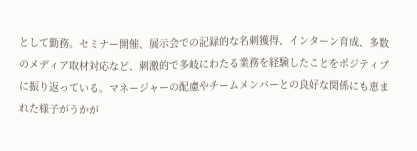として勤務。セミナー開催、展示会での記録的な名刺獲得、インターン育成、多数のメディア取材対応など、刺激的で多岐にわたる業務を経験したことをポジティブに振り返っている。マネージャーの配慮やチームメンバーとの良好な関係にも恵まれた様子がうかが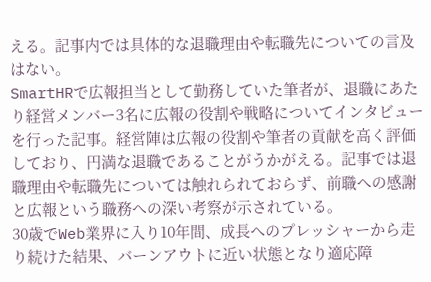える。記事内では具体的な退職理由や転職先についての言及はない。
SmartHRで広報担当として勤務していた筆者が、退職にあたり経営メンバー3名に広報の役割や戦略についてインタビューを行った記事。経営陣は広報の役割や筆者の貢献を高く評価しており、円満な退職であることがうかがえる。記事では退職理由や転職先については触れられておらず、前職への感謝と広報という職務への深い考察が示されている。
30歳でWeb業界に入り10年間、成長へのプレッシャーから走り続けた結果、バーンアウトに近い状態となり適応障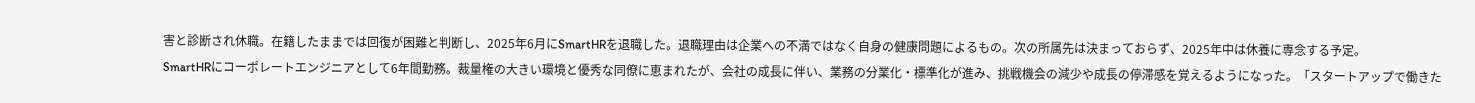害と診断され休職。在籍したままでは回復が困難と判断し、2025年6月にSmartHRを退職した。退職理由は企業への不満ではなく自身の健康問題によるもの。次の所属先は決まっておらず、2025年中は休養に専念する予定。
SmartHRにコーポレートエンジニアとして6年間勤務。裁量権の大きい環境と優秀な同僚に恵まれたが、会社の成長に伴い、業務の分業化・標準化が進み、挑戦機会の減少や成長の停滞感を覚えるようになった。「スタートアップで働きた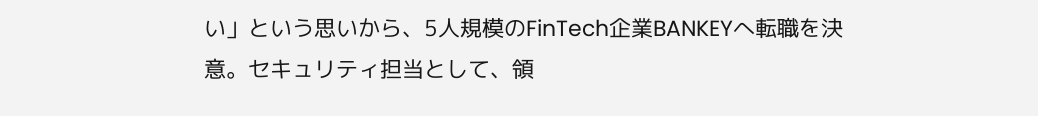い」という思いから、5人規模のFinTech企業BANKEYへ転職を決意。セキュリティ担当として、領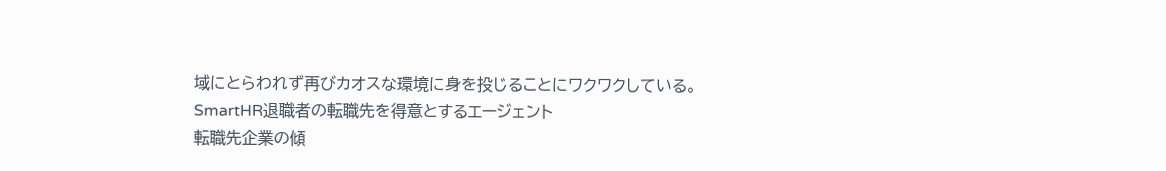域にとらわれず再びカオスな環境に身を投じることにワクワクしている。
SmartHR退職者の転職先を得意とするエージェント
転職先企業の傾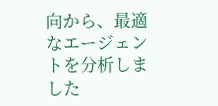向から、最適なエージェントを分析しました